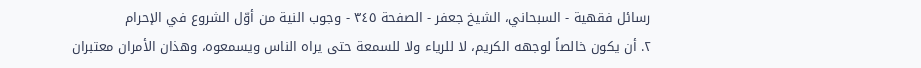رسائل فقهية - السبحاني، الشيخ جعفر - الصفحة ٣٤٥ - وجوب النية من أوّل الشروع في الإحرام
٢. أن يكون خالصاً لوجهه الكريم، لا للرياء ولا للسمعة حتى يراه الناس ويسمعوه، وهذان الأمران معتبران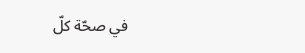في صحّة كلّ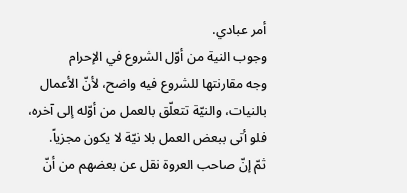أمر عبادي.
وجوب النية من أوّل الشروع في الإحرام
وجه مقارنتها للشروع فيه واضح، لأنّ الأعمال بالنيات، والنيّة تتعلّق بالعمل من أوّله إلى آخره، فلو أتى ببعض العمل بلا نيّة لا يكون مجزياً.
ثمّ إنّ صاحب العروة نقل عن بعضهم من أنّ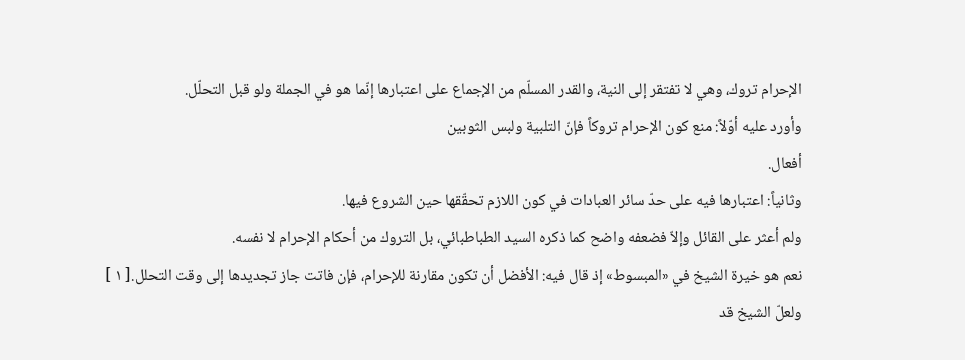الإحرام تروك، وهي لا تفتقر إلى النية، والقدر المسلّم من الإجماع على اعتبارها إنّما هو في الجملة ولو قبل التحلّل.
وأورد عليه أوّلاً: منع كون الإحرام تروكاً فإنّ التلبية ولبس الثوبين
أفعال.
وثانياً: اعتبارها فيه على حدّ سائر العبادات في كون اللازم تحقّقها حين الشروع فيها.
ولم أعثر على القائل وإلاّ فضعفه واضح كما ذكره السيد الطباطبائي، بل التروك من أحكام الإحرام لا نفسه.
نعم هو خيرة الشيخ في «المبسوط» إذ قال فيه: الأفضل أن تكون مقارنة للإحرام، فإن فاتت جاز تجديدها إلى وقت التحلل.[ ١ ]
ولعلّ الشيخ قد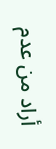أراد من عدم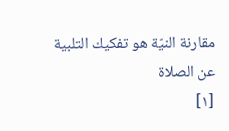مقارنة النيّة هو تفكيك التلبية عن الصلاة
[١]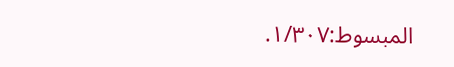المبسوط:١/٣٠٧.